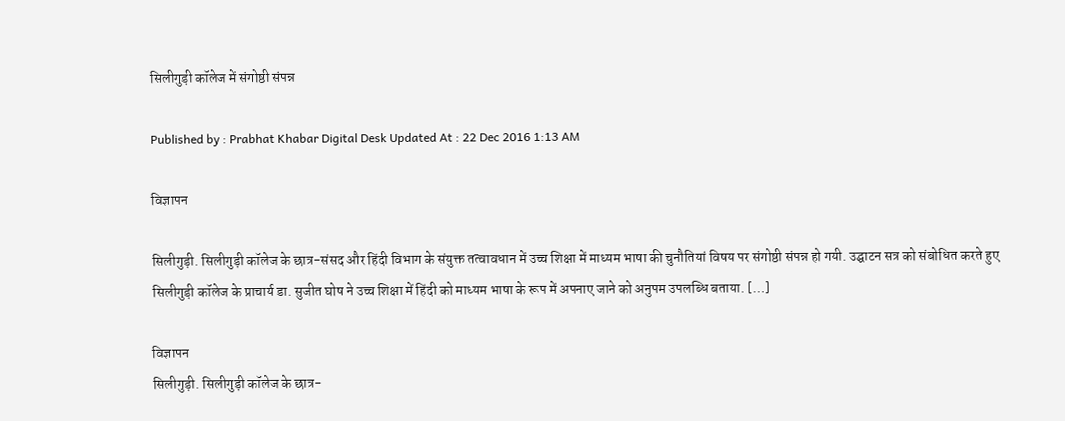सिलीगुड़ी कॉलेज में संगोष्ठी संपन्न

Published by : Prabhat Khabar Digital Desk Updated At : 22 Dec 2016 1:13 AM

विज्ञापन

सिलीगुड़ी. सिलीगुड़ी कॉलेज के छात्र-संसद और हिंदी विभाग के संयुक्त तत्वावधान में उच्च शिक्षा में माध्यम भाषा की चुनौतियां विषय पर संगोष्ठी संपन्न हो गयी. उद्घाटन सत्र को संबोधित करते हुए सिलीगुड़ी कॉलेज के प्राचार्य डा. सुजीत घोष ने उच्च शिक्षा में हिंदी को माध्यम भाषा के रूप में अपनाए जाने को अनुपम उपलब्धि बताया. […]

विज्ञापन
सिलीगुड़ी. सिलीगुड़ी कॉलेज के छात्र-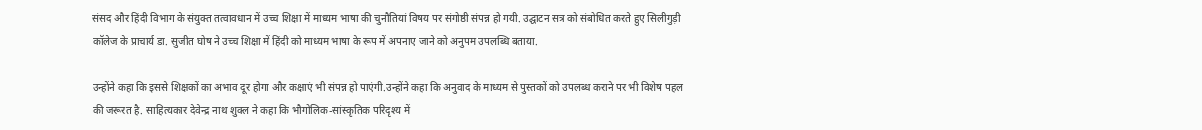संसद और हिंदी विभाग के संयुक्त तत्वावधान में उच्च शिक्षा में माध्यम भाषा की चुनौतियां विषय पर संगोष्ठी संपन्न हो गयी. उद्घाटन सत्र को संबोधित करते हुए सिलीगुड़ी कॉलेज के प्राचार्य डा. सुजीत घोष ने उच्च शिक्षा में हिंदी को माध्यम भाषा के रूप में अपनाए जाने को अनुपम उपलब्धि बताया.

उन्होंने कहा कि इससे शिक्षकों का अभाव दूर होगा और कक्षाएं भी संपन्न हो पाएंगी.उन्होंने कहा कि अनुवाद के माध्यम से पुस्तकों को उपलब्ध कराने पर भी विशेष पहल की जरूरत है. साहित्यकार देवेन्द्र नाथ शुक्ल ने कहा कि भौगोलिक-सांस्कृतिक परिदृश्य में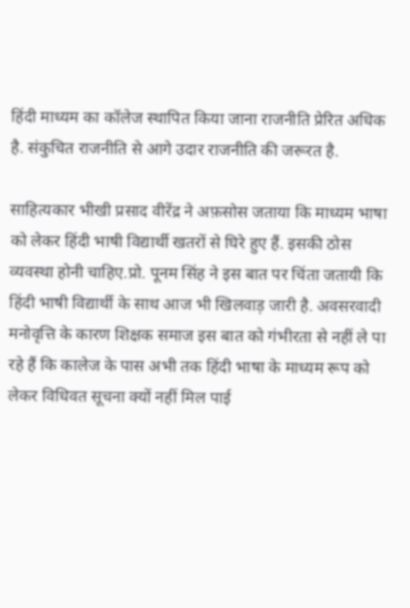हिंदी माध्यम का कॉलेज स्थापित किया जाना राजनीति प्रेरित अधिक है. संकुचित राजनीति से आगे उदार राजनीति की जरूरत है.

साहित्यकार भीखी प्रसाद वीरेंद्र ने अफ़सोस जताया कि माध्यम भाषा को लेकर हिंदी भाषी विद्यार्थी खतरों से घिरे हुए हैं. इसकी ठोस व्यवस्था होनी चाहिए.प्रो. पूनम सिंह ने इस बात पर चिंता जतायी कि हिंदी भाषी विद्यार्थी के साथ आज भी खिलवाड़ जारी है. अवसरवादी मनोवृत्ति के कारण शिक्षक समाज इस बात को गंभीरता से नहीं ले पा रहे हैं कि कालेज के पास अभी तक हिंदी भाषा के माध्यम रूप को लेकर विधिवत सूचना क्यों नहीं मिल पाई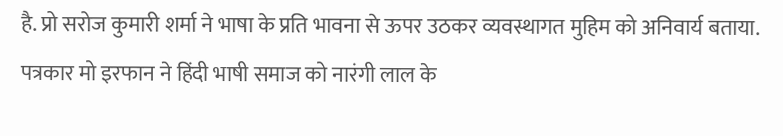है. प्रो सरोज कुमारी शर्मा ने भाषा के प्रति भावना से ऊपर उठकर व्यवस्थागत मुहिम को अनिवार्य बताया. पत्रकार मो इरफान ने हिंदी भाषी समाज को नारंगी लाल के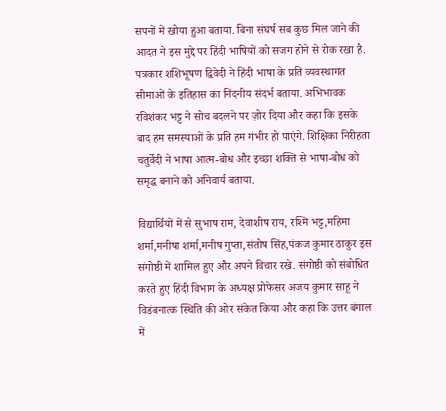सपनों में खोया हुआ बताया. बिना संघर्ष सब कुछ मिल जाने की आदत ने इस मुद्दे पर हिंदी भाषियों को सजग होने से रोक रखा है. पत्रकार शशिभूषण द्विवेदी ने हिंदी भाषा के प्रति व्यवस्थागत सीमाओं के इतिहास का निंदनीय संदर्भ बताया. अभिभावक रविशंकर भट्ट ने सोच बदलने पर ज़ोर दिया और कहा कि इसके बाद हम समस्याओं के प्रति हम गंभीर हो पाएंगे. शिक्षिका निरीहता चतुर्वेदी ने भाषा आत्म-बोध और इच्छा शक्ति से भाषा-बोध को समृद्ध बनाने को अनिवार्य बताया.

विद्यार्थियों में से सुभाष राम, देवाशीष राय, रश्मि भट्ट,महिमा शर्मा,मनीषा शर्मा,मनीष गुप्ता,संतोष सिंह,पंकज कुमार ठाकुर इस संगोष्ठी में शामिल हुए और अपने विचार रखे. संगोष्ठी को संबोधित करते हुए हिंदी विभाग के अध्यक्ष प्रोफेसर अजय कुमार साहू ने विडंबनात्क स्थिति की ओर संकेत किया और कहा कि उत्तर बंगाल में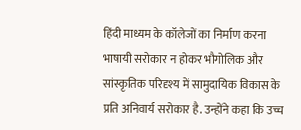हिंदी माध्यम के कॉलेजों का निर्माण करना भाषायी सरोकार न होकर भौगोलिक और सांस्कृतिक परिदृश्य में सामुदायिक विकास के प्रति अनिवार्य सरोकार है. उन्होंने कहा कि उच्च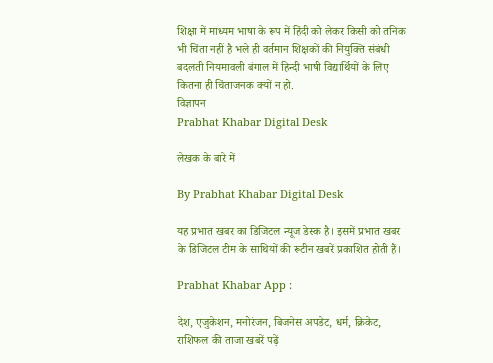शिक्षा में माध्यम भाषा के रूप में हिंदी को लेकर किसी को तनिक भी चिंता नहीं है भले ही वर्तमान शिक्षकों की नियुक्ति संबंधी बदलती नियमावली बंगाल में हिन्दी भाषी विद्यार्थियों के लिए कितना ही चिंताजनक क्यों न हो.
विज्ञापन
Prabhat Khabar Digital Desk

लेखक के बारे में

By Prabhat Khabar Digital Desk

यह प्रभात खबर का डिजिटल न्यूज डेस्क है। इसमें प्रभात खबर के डिजिटल टीम के साथियों की रूटीन खबरें प्रकाशित होती हैं।

Prabhat Khabar App :

देश, एजुकेशन, मनोरंजन, बिजनेस अपडेट, धर्म, क्रिकेट, राशिफल की ताजा खबरें पढ़ें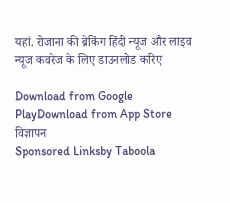यहां. रोजाना की ब्रेकिंग हिंदी न्यूज और लाइव न्यूज कवरेज के लिए डाउनलोड करिए

Download from Google PlayDownload from App Store
विज्ञापन
Sponsored Linksby Taboola